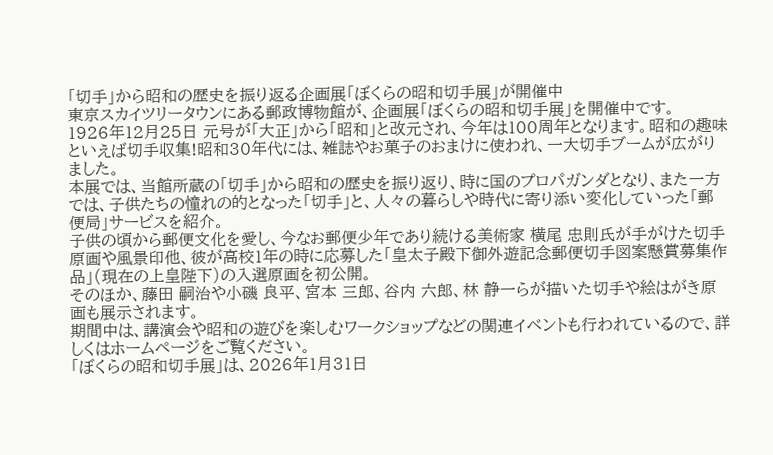「切手」から昭和の歴史を振り返る企画展「ぼくらの昭和切手展」が開催中
東京スカイツリータウンにある郵政博物館が、企画展「ぼくらの昭和切手展」を開催中です。
1926年12月25日 元号が「大正」から「昭和」と改元され、今年は100周年となります。昭和の趣味といえば切手収集!昭和30年代には、雑誌やお菓子のおまけに使われ、一大切手ブームが広がりました。
本展では、当館所蔵の「切手」から昭和の歴史を振り返り、時に国のプロパガンダとなり、また一方では、子供たちの憧れの的となった「切手」と、人々の暮らしや時代に寄り添い変化していった「郵便局」サービスを紹介。
子供の頃から郵便文化を愛し、今なお郵便少年であり続ける美術家 横尾 忠則氏が手がけた切手原画や風景印他、彼が高校1年の時に応募した「皇太子殿下御外遊記念郵便切手図案懸賞募集作品」(現在の上皇陛下)の入選原画を初公開。
そのほか、藤田 嗣治や小磯 良平、宮本 三郎、谷内 六郎、林 静一らが描いた切手や絵はがき原画も展示されます。
期間中は、講演会や昭和の遊びを楽しむワークショップなどの関連イベントも行われているので、詳しくはホームページをご覧ください。
「ぼくらの昭和切手展」は、2026年1月31日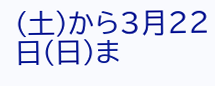(土)から3月22日(日)ま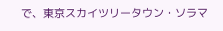で、東京スカイツリータウン・ソラマ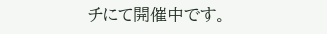チにて開催中です。